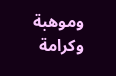وموهبة وكرامة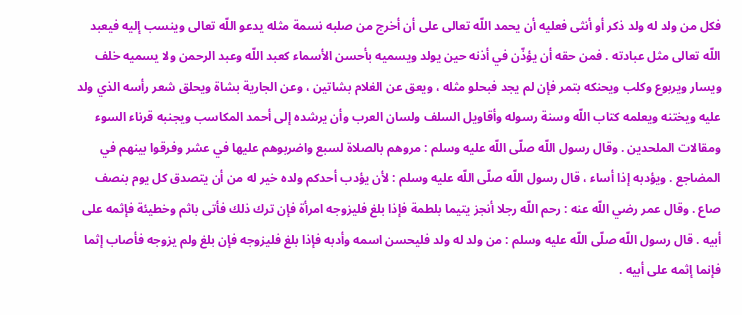فكل من ولد له ولد ذكر أو أنثى فعليه أن يحمد اللّه تعالى على أن أخرج من صلبه نسمة مثله يدعو اللّه تعالى وينسب إليه فيعبد اللّه تعالى مثل عبادته . فمن حقه أن يؤذّن في أذنه حين يولد ويسميه بأحسن الأسماء كعبد اللّه وعبد الرحمن ولا يسميه خلف ويسار ويربوع وكلب ويحنكه بتمر فإن لم يجد فبحلو مثله ، ويعق عن الغلام بشاتين ، وعن الجارية بشاة ويحلق شعر رأسه الذي ولد عليه ويختنه ويعلمه كتاب اللّه وسنة رسوله وأقاويل السلف ولسان العرب وأن يرشده إلى أحمد المكاسب ويجنبه قرناء السوء ومقالات الملحدين . وقال رسول اللّه صلّى اللّه عليه وسلم : مروهم بالصلاة لسبع واضربوهم عليها في عشر وفرقوا بينهم في المضاجع . ويؤدبه إذا أساء ، قال رسول اللّه صلّى اللّه عليه وسلم : لأن يؤدب أحدكم ولده خير له من أن يتصدق كل يوم بنصف صاع . وقال عمر رضي اللّه عنه : رحم اللّه رجلا أنجز يتيما بلطمة فإذا بلغ فليزوجه امرأة فإن ترك ذلك فأتى باثم وخطيئة فإثمه على أبيه . قال رسول اللّه صلّى اللّه عليه وسلم : من ولد له ولد فليحسن اسمه وأدبه فإذا بلغ فليزوجه فإن بلغ ولم يزوجه فأصاب إثما فإنما إثمه على أبيه .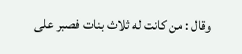وقال : من كانت له ثلاث بنات فصبر على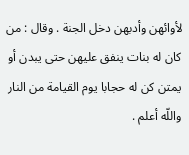لأوائهن وأدبهن دخل الجنة . وقال : من كان له بنات ينفق عليهن حتى يبدن أو يمتن كن له حجابا يوم القيامة من النار واللّه أعلم .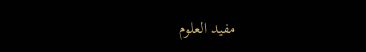مفيد العلوم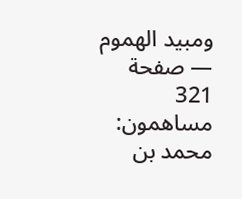ومبيد الهموم — صفحة 321
مساهمون: محمد بن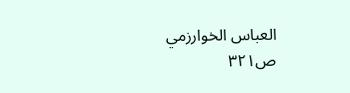العباس الخوارزمي
ص٣٢١